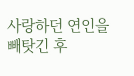사랑하던 연인을 빼탓긴 후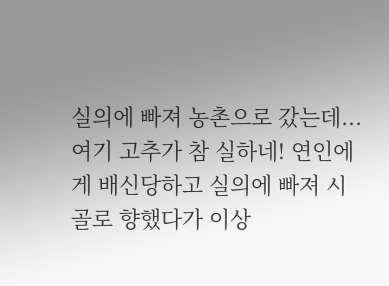실의에 빠져 농촌으로 갔는데... 여기 고추가 참 실하네! 연인에게 배신당하고 실의에 빠져 시골로 향했다가 이상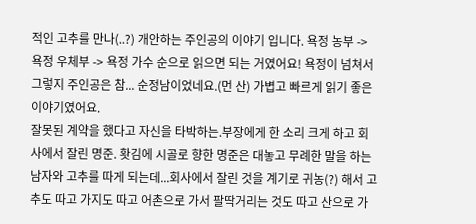적인 고추를 만나(..?) 개안하는 주인공의 이야기 입니다. 욕정 농부 -> 욕정 우체부 -> 욕정 가수 순으로 읽으면 되는 거였어요! 욕정이 넘쳐서 그렇지 주인공은 참... 순정남이었네요.(먼 산) 가볍고 빠르게 읽기 좋은 이야기였어요.
잘못된 계약을 했다고 자신을 타박하는.부장에게 한 소리 크게 하고 회사에서 잘린 명준. 홧김에 시골로 향한 명준은 대놓고 무례한 말을 하는 남자와 고추를 따게 되는데...회사에서 잘린 것을 계기로 귀농(?) 해서 고추도 따고 가지도 따고 어촌으로 가서 팔딱거리는 것도 따고 산으로 가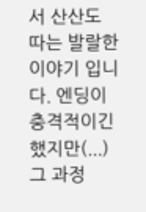서 산산도 따는 발랄한 이야기 입니다. 엔딩이 충격적이긴 했지만(...) 그 과정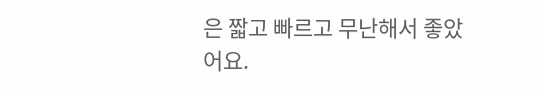은 짧고 빠르고 무난해서 좋았어요.